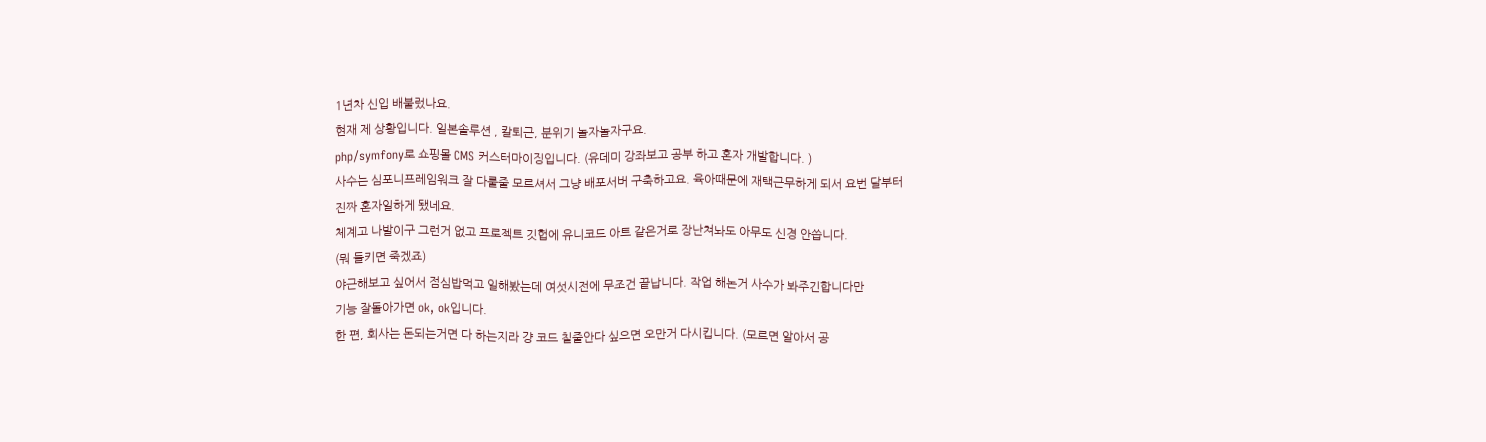1년차 신입 배불렀나요.
현재 제 상황입니다. 일본솔루션 , 칼퇴근, 분위기 놀자놀자구요.
php/symfony로 쇼핑몰 CMS 커스터마이징입니다. (유데미 강좌보고 공부 하고 혼자 개발합니다. )
사수는 심포니프레임워크 잘 다룰줄 모르셔서 그냥 배포서버 구축하고요. 육아때문에 재택근무하게 되서 요번 달부터
진짜 혼자일하게 됐네요.
체계고 나발이구 그런거 없고 프로젝트 깃헙에 유니코드 아트 같은거로 장난쳐놔도 아무도 신경 안씁니다.
(뭐 들키면 죽겠죠)
야근해보고 싶어서 점심밥먹고 일해봤는데 여섯시전에 무조건 끝납니다. 작업 해논거 사수가 봐주긴합니다만
기능 잘돌아가면 ok, ok입니다.
한 편, 회사는 돈되는거면 다 하는지라 걍 코드 칠줄안다 싶으면 오만거 다시킵니다. (모르면 알아서 공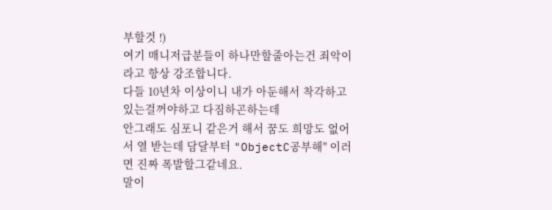부할것 !)
여기 매니저급분들이 하나만할줄아는건 죄악이라고 항상 강조합니다.
다들 10년차 이상이니 내가 아둔해서 착각하고 있는걸꺼야하고 다짐하곤하는데
안그래도 심포니 같은거 해서 꿈도 희망도 없어서 열 받는데 담달부터 "ObjectC공부해" 이러면 진짜 폭발할그같네요.
말이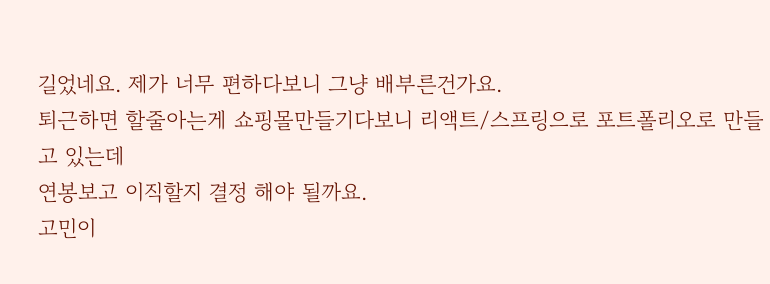길었네요. 제가 너무 편하다보니 그냥 배부른건가요.
퇴근하면 할줄아는게 쇼핑몰만들기다보니 리액트/스프링으로 포트폴리오로 만들고 있는데
연봉보고 이직할지 결정 해야 될까요.
고민이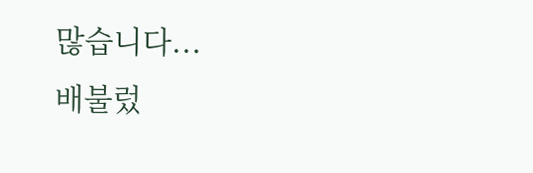많습니다...
배불렀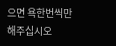으면 욕한번씩만해주십시오